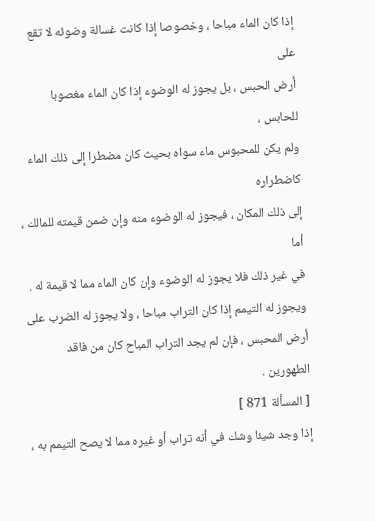إذا كان الماء مباحا ، وخصوصا إذا كانت غسالة وضوئه لا تقع على
أرض الحبس ، بل يجوز له الوضوء إذا كان الماء مغصوبا للحابس ،
ولم يكن للمحبوس ماء سواه بحيث كان مضطرا إلى ذلك الماء كاضطراره
إلى ذلك المكان ، فيجوز له الوضوء منه وإن ضمن قيمته للمالك ، أما
في غير ذلك فلا يجوز له الوضوء وإن كان الماء مما لا قيمة له .
ويجوز له التيمم إذا كان التراب مباحا ، ولا يجوز له الضرب على
أرض المحبس ، فإن لم يجد التراب المباح كان من فاقد الطهورين .
[ المسألة 871 ]
إذا وجد شيئا وشك في أنه تراب أو غيره مما لا يصح التيمم به ،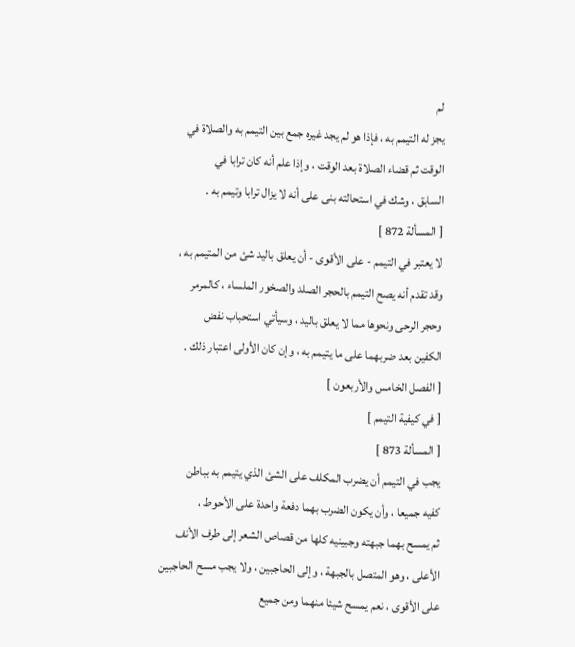لم
يجز له التيمم به ، فإذا هو لم يجد غيره جمع بين التيمم به والصلاة في
الوقت ثم قضاء الصلاة بعد الوقت ، وإذا علم أنه كان ترابا في
السابق ، وشك في استحالته بنى على أنه لا يزال ترابا وتيمم به .
[ المسألة 872 ]
لا يعتبر في التيمم - على الأقوى - أن يعلق باليد شئ من المتيمم به ،
وقد تقدم أنه يصح التيمم بالحجر الصلد والصخور الملساء ، كالمرمر
وحجر الرحى ونحوها مما لا يعلق باليد ، وسيأتي استحباب نفض
الكفين بعد ضربهما على ما يتيمم به ، وإن كان الأولى اعتبار ذلك .
[ الفصل الخامس والأربعون ]
[ في كيفية التيمم ]
[ المسألة 873 ]
يجب في التيمم أن يضرب المكلف على الشئ الذي يتيمم به بباطن
كفيه جميعا ، وأن يكون الضرب بهما دفعة واحدة على الأحوط ،
ثم يمسح بهما جبهته وجبينيه كلها من قصاص الشعر إلى طرف الأنف
الأعلى ، وهو المتصل بالجبهة ، وإلى الحاجبين ، ولا يجب مسح الحاجبين
على الأقوى ، نعم يمسح شيئا منهما ومن جميع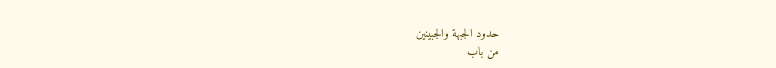حدود الجبهة والجبينين
من باب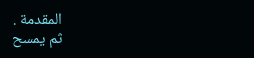المقدمة .
ثم يمسح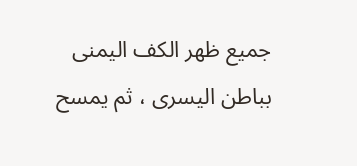جميع ظهر الكف اليمنى بباطن اليسرى ، ثم يمسح